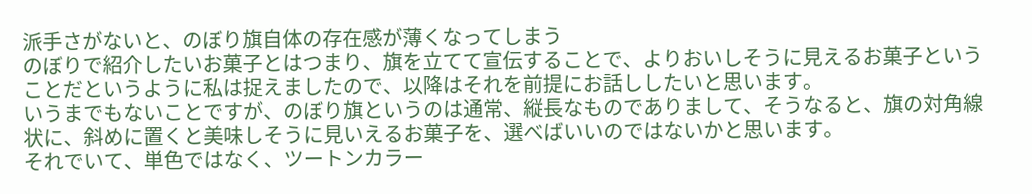派手さがないと、のぼり旗自体の存在感が薄くなってしまう
のぼりで紹介したいお菓子とはつまり、旗を立てて宣伝することで、よりおいしそうに見えるお菓子ということだというように私は捉えましたので、以降はそれを前提にお話ししたいと思います。
いうまでもないことですが、のぼり旗というのは通常、縦長なものでありまして、そうなると、旗の対角線状に、斜めに置くと美味しそうに見いえるお菓子を、選べばいいのではないかと思います。
それでいて、単色ではなく、ツートンカラー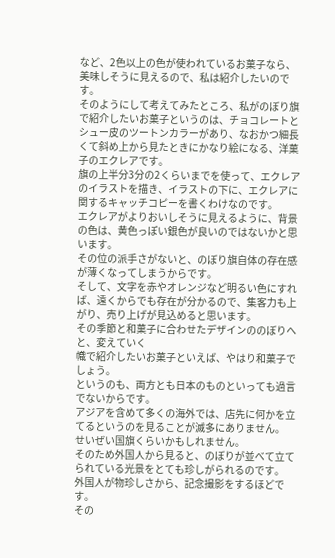など、2色以上の色が使われているお菓子なら、美味しそうに見えるので、私は紹介したいのです。
そのようにして考えてみたところ、私がのぼり旗で紹介したいお菓子というのは、チョコレートとシュー皮のツートンカラーがあり、なおかつ細長くて斜め上から見たときにかなり絵になる、洋菓子のエクレアです。
旗の上半分3分の2くらいまでを使って、エクレアのイラストを描き、イラストの下に、エクレアに関するキャッチコピーを書くわけなのです。
エクレアがよりおいしそうに見えるように、背景の色は、黄色っぽい銀色が良いのではないかと思います。
その位の派手さがないと、のぼり旗自体の存在感が薄くなってしまうからです。
そして、文字を赤やオレンジなど明るい色にすれば、遠くからでも存在が分かるので、集客力も上がり、売り上げが見込めると思います。
その季節と和菓子に合わせたデザインののぼりへと、変えていく
幟で紹介したいお菓子といえば、やはり和菓子でしょう。
というのも、両方とも日本のものといっても過言でないからです。
アジアを含めて多くの海外では、店先に何かを立てるというのを見ることが滅多にありません。
せいぜい国旗くらいかもしれません。
そのため外国人から見ると、のぼりが並べて立てられている光景をとても珍しがられるのです。
外国人が物珍しさから、記念撮影をするほどです。
その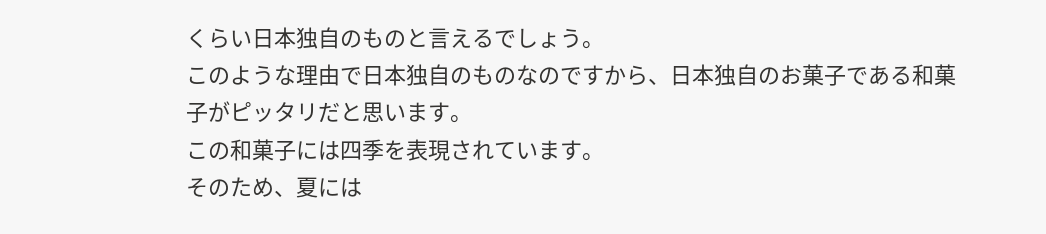くらい日本独自のものと言えるでしょう。
このような理由で日本独自のものなのですから、日本独自のお菓子である和菓子がピッタリだと思います。
この和菓子には四季を表現されています。
そのため、夏には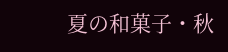夏の和菓子・秋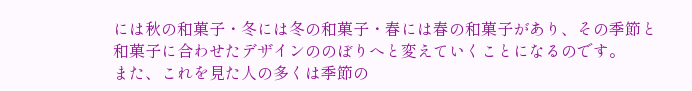には秋の和菓子・冬には冬の和菓子・春には春の和菓子があり、その季節と和菓子に合わせたデザインののぼりへと変えていくことになるのです。
また、これを見た人の多くは季節の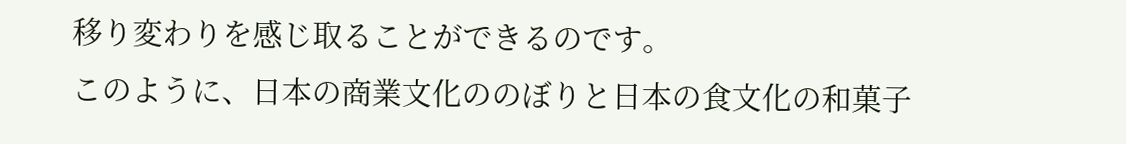移り変わりを感じ取ることができるのです。
このように、日本の商業文化ののぼりと日本の食文化の和菓子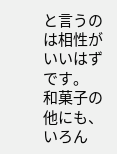と言うのは相性がいいはずです。
和菓子の他にも、いろん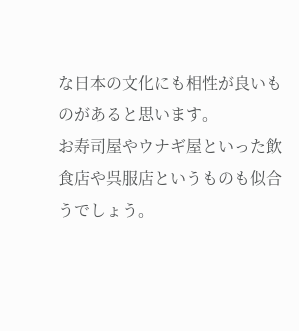な日本の文化にも相性が良いものがあると思います。
お寿司屋やウナギ屋といった飲食店や呉服店というものも似合うでしょう。